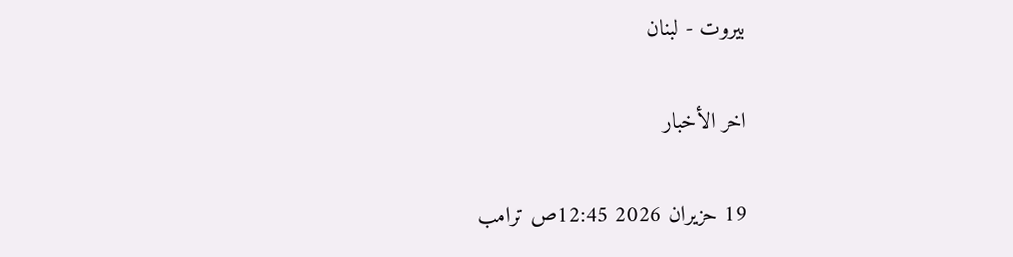بيروت - لبنان

اخر الأخبار

19 حزيران 2026 12:45ص ترامب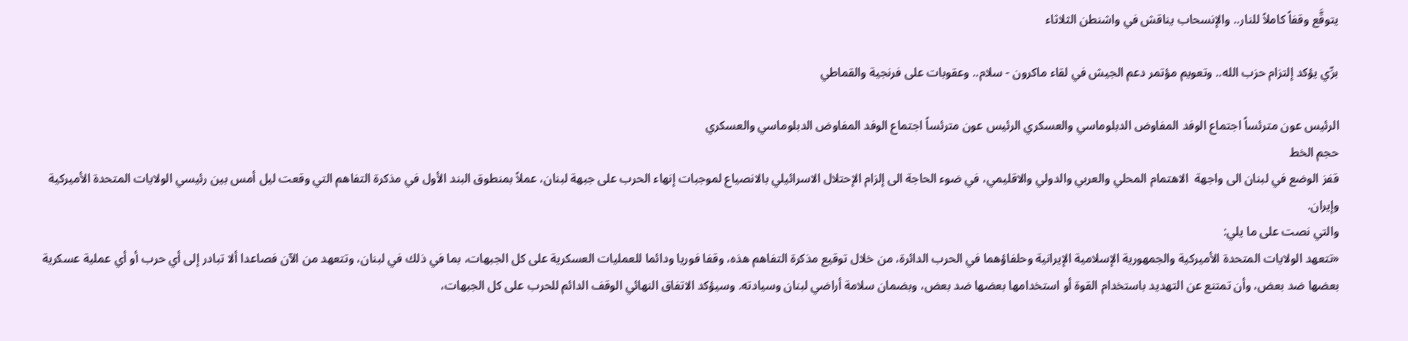يتوقَّع وقفاً كاملاً للنار.. والإنسحاب يناقش في واشنطن الثلاثاء

برِّي يؤكد إلتزام حزب الله.. وتعويم مؤتمر دعم الجيش في لقاء ماكرون - سلام.. وعقوبات على فرنجية والقماطي

الرئيس عون مترئساً اجتماع الوفد المفاوض الدبلوماسي والعسكري الرئيس عون مترئساً اجتماع الوفد المفاوض الدبلوماسي والعسكري
حجم الخط
قفز الوضع في لبنان الى واجهة  الاهتمام المحلي والعربي والدولي والاقليمي، في ضوء الحاجة الى إلزام الإحتلال الاسرائيلي بالانصياع لموجبات إنهاء الحرب على جبهة لبنان، عملاً بمنطوق البند الأول في مذكرة التفاهم التي وقعت ليل أمس بين رئيسي الولايات المتحدة الأميركية وإيران.
والتي نصت على ما يلي:
«تتعهد الولايات المتحدة الأميركية والجمهورية الإسلامية الإيرانية وحلفاؤهما في الحرب الدائرة، من خلال توقيع مذكرة التفاهم هذه، وقفا فوريا ودائما للعمليات العسكرية على كل الجبهات، بما في ذلك في لبنان، وتتعهد من الآن فصاعدا ألا تبادر إلى أي حرب أو أي عملية عسكرية بعضها ضد بعض، وأن تمتنع عن التهديد باستخدام القوة أو استخدامها بعضها ضد بعض، وبضمان سلامة أراضي لبنان وسيادته. وسيؤكد الاتفاق النهائي الوقف الدائم للحرب على كل الجبهات،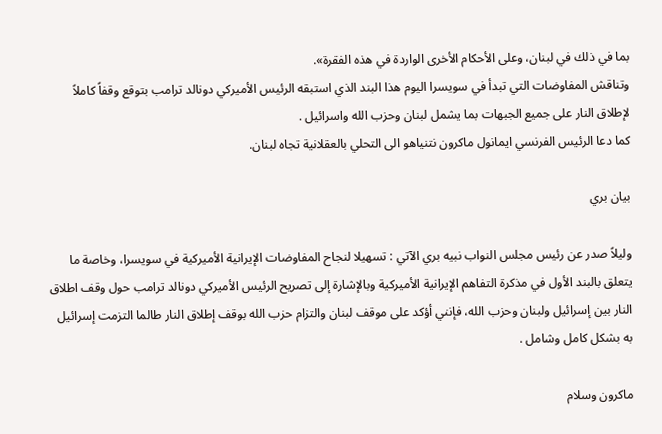بما في ذلك في لبنان، وعلى الأحكام الأخرى الواردة في هذه الفقرة».
وتناقش المفاوضات التي تبدأ في سويسرا اليوم هذا البند الذي استبقه الرئيس الأميركي دونالد ترامب بتوقع وقفاً كاملاً لإطلاق النار على جميع الجبهات بما يشمل لبنان وحزب الله واسرائيل .
كما دعا الرئيس الفرنسي ايمانول ماكرون نتنياهو الى التحلي بالعقلانية تجاه لبنان.

بيان بري

وليلاً صدر عن رئيس مجلس النواب نبيه بري الآتي : تسهيلا لنجاح المفاوضات الإيرانية الأميركية في سويسرا، وخاصة ما يتعلق بالبند الأول في مذكرة التفاهم الإيرانية الأميركية وبالإشارة إلى تصريح الرئيس الأميركي دونالد ترامب حول وقف اطلاق النار بين إسرائيل ولبنان وحزب الله، فإنني أؤكد على موقف لبنان والتزام حزب الله بوقف إطلاق النار طالما التزمت إسرائيل به بشكل كامل وشامل .

ماكرون وسلام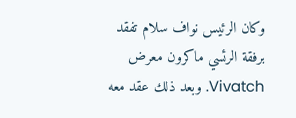وكان الرئيس نواف سلام تفقد برفقة الرئسي ماكرون معرض Vivatch. وبعد ذلك عقد معه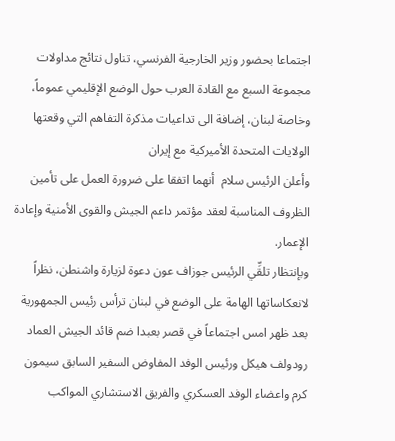اجتماعا بحضور وزير الخارجية الفرنسي، تناول نتائج مداولات مجموعة السبع مع القادة العرب حول الوضع الإقليمي عموماً، وخاصة لبنان، إضافة الى تداعيات مذكرة التفاهم التي وقعتها الولايات المتحدة الأميركية مع إيران
وأعلن الرئيس سلام  أنهما اتفقا على ضرورة العمل على تأمين الظروف المناسبة لعقد مؤتمر داعم الجيش والقوى الأمنية وإعادة الإعمار.
وبإنتظار تلقِّي الرئيس جوزاف عون دعوة لزيارة واشنطن، نظراً لانعكاساتها الهامة على الوضع في لبنان ترأس رئيس الجمهورية بعد ظهر امس اجتماعاً في قصر بعبدا ضم قائد الجيش العماد رودولف هيكل ورئيس الوفد المفاوض السفير السابق سيمون كرم واعضاء الوفد العسكري والفريق الاستشاري المواكب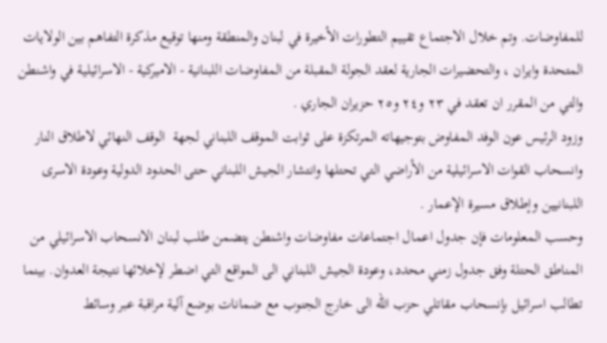للمفاوضات. وتم خلال الاجتماع تقييم التطورات الأخيرة في لبنان والمنطقة ومنها توقيع مذكرة التفاهم بين الولايات المتحدة وايران ، والتحضيرات الجارية لعقد الجولة المقبلة من المفاوضات اللبنانية - الاميركية - الاسرائيلية في واشنطن والتي من المقرر ان تعقد في ٢٣ و٢٤ و٢٥ حزيران الجاري .
وزود الرئيس عون الوفد المفاوض بتوجيهاته المرتكزة على ثوابت الموقف اللبناني لجهة  الوقف النهائي لاطلاق النار وانسحاب القوات الاسرائيلية من الأراضي التي تحتلها وانتشار الجيش اللبناني حتى الحدود الدولية وعودة الاسرى اللبنانيين وإطلاق مسيرة الإعمار .
وحسب المعلومات فإن جدول اعمال اجتماعات مفاوضات واشنطن يتضمن طلب لبنان الانسحاب الاسرائيلي من المناطق الحتلة وفق جدول زمني محدد، وعودة الجيش اللبناني الى المواقع التي اضطر لإخلائها نتيجة العدوان. بينما تطالب اسرائيل بإنسحاب مقاتلي حزب الله الى خارج الجنوب مع ضمانات بوضع آلية مراقبة عبر وسائط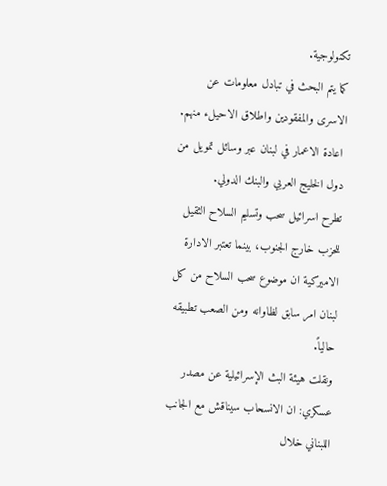تكنولوجية.
كما يتم البحث في تبادل معلومات عن الاسرى والمفقودين واطلاق الاحيلء منهم.
 اعادة الاعمار في لبنان عبر وسائل تمويل من دول الخليج العربي والبنك الدولي.
تطرح اسرائيل سحب وتسليم السلاح الثقيل للحزب خارج الجنوب، بينما تعتبر الادارة الاميركية ان موضوع سحب السلاح من كل لبنان امر سابق لظاوانه ومن الصعب تطبيقه حالياً.
ونقلت هيئة البث الإسرائيلية عن مصدر عسكري: ان الانسحاب سيناقش مع الجانب اللبناني خلال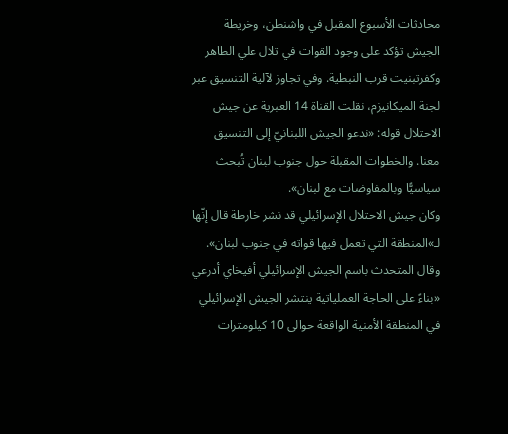محادثات الأسبوع المقبل في واشنطن، وخريطة الجيش تؤكد على وجود القوات في تلال علي الطاهر وكفرتبنيت قرب النبطية. وفي تجاوز لآلية التنسيق عبر لجنة الميكانيزم، نقلت القناة 14 العبرية عن جيش الاحتلال قوله: «ندعو الجيش اللبنانيّ إلى التنسيق معنا. والخطوات المقبلة حول جنوب لبنان تُبحث سياسيًّا وبالمفاوضات مع لبنان».
وكان جيش الاحتلال الإسرائيلي قد نشر خارطة قال إنّها لـ»المنطقة التي تعمل فيها قواته في جنوب لبنان». وقال المتحدث باسم الجيش الإسرائيلي أفيخاي أدرعي «بناءً على الحاجة العملياتية ينتشر الجيش الإسرائيلي في المنطقة الأمنية الواقعة حوالى 10 كيلومترات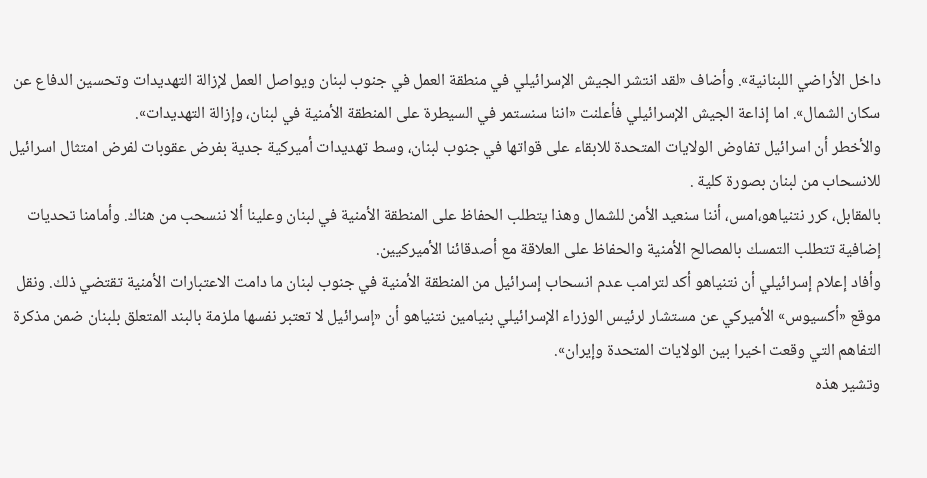داخل الأراضي اللبنانية». وأضاف «لقد انتشر الجيش الإسرائيلي في منطقة العمل في جنوب لبنان ويواصل العمل لإزالة التهديدات وتحسين الدفاع عن سكان الشمال». اما إذاعة الجيش الإسرائيلي فأعلنت «اننا سنستمر في السيطرة على المنطقة الأمنية في لبنان، وإزالة التهديدات».
والأخطر أن اسرائيل تفاوض الولايات المتحدة للابقاء على قواتها في جنوب لبنان، وسط تهديدات أميركية جدية بفرض عقوبات لفرض امتثال اسرائيل للانسحاب من لبنان بصورة كلية .
بالمقابل، كرر نتنياهو،امس، أننا سنعيد الأمن للشمال وهذا يتطلب الحفاظ على المنطقة الأمنية في لبنان وعلينا ألا ننسحب من هناك. وأمامنا تحديات إضافية تتطلب التمسك بالمصالح الأمنية والحفاظ على العلاقة مع أصدقائنا الأميركيين.
وأفاد إعلام إسرائيلي أن نتنياهو أكد لترامب عدم انسحاب إسرائيل من المنطقة الأمنية في جنوب لبنان ما دامت الاعتبارات الأمنية تقتضي ذلك. ونقل موقع «أكسيوس» الأميركي عن مستشار لرئيس الوزراء الإسرائيلي بنيامين نتنياهو أن «إسرائيل لا تعتبر نفسها ملزمة بالبند المتعلق بلبنان ضمن مذكرة التفاهم التي وقعت اخيرا بين الولايات المتحدة وإيران».
وتشير هذه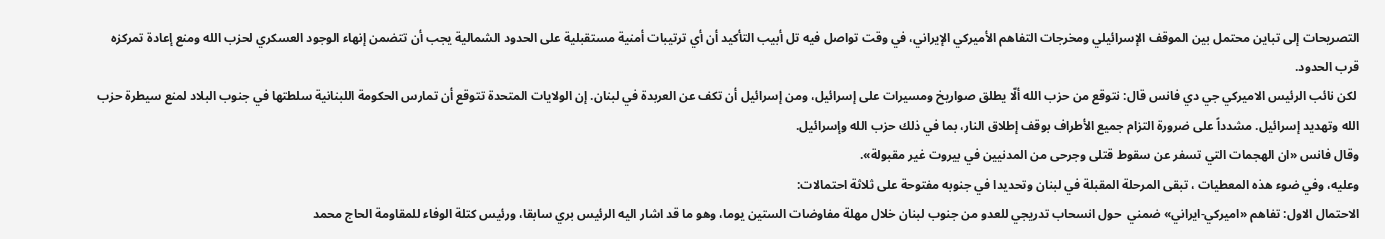التصريحات إلى تباين محتمل بين الموقف الإسرائيلي ومخرجات التفاهم الأميركي الإيراني، في وقت تواصل فيه تل أبيب التأكيد أن أي ترتيبات أمنية مستقبلية على الحدود الشمالية يجب أن تتضمن إنهاء الوجود العسكري لحزب الله ومنع إعادة تمركزه قرب الحدود.
 لكن نائب الرئيس الاميركي جي دي فانس قال: نتوقع من حزب الله ألّا يطلق صواريخ ومسيرات على إسرائيل، ومن إسرائيل أن تكف عن العربدة في لبنان. إن الولايات المتحدة تتوقع أن تمارس الحكومة اللبنانية سلطتها في جنوب البلاد لمنع سيطرة حزب الله وتهديد إسرائيل. مشدداً على ضرورة التزام جميع الأطراف بوقف إطلاق النار، بما في ذلك حزب الله وإسرائيل.
وقال فانس «ان الهجمات التي تسفر عن سقوط قتلى وجرحى من المدنيين في بيروت غير مقبولة».
وعليه، وفي ضوء هذه المعطيات ، تبقى المرحلة المقبلة في لبنان وتحديدا في جنوبه مفتوحة على ثلاثة احتمالات:
الاحتمال الاول: تفاهم «اميركي-ايراني» ضمني  حول انسحاب تدريجي للعدو من جنوب لبنان خلال مهلة مفاوضات الستين يوما، وهو ما قد اشار اليه الرئيس بري سابقا، ورئيس كتلة الوفاء للمقاومة الحاج محمد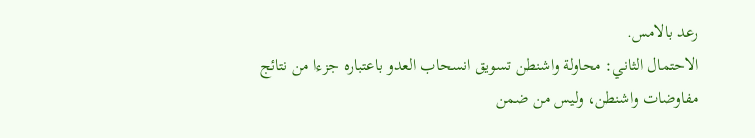رعد بالامس.
الاحتمال الثاني: محاولة واشنطن تسويق انسحاب العدو باعتباره جزءا من نتائج مفاوضات واشنطن، وليس من ضمن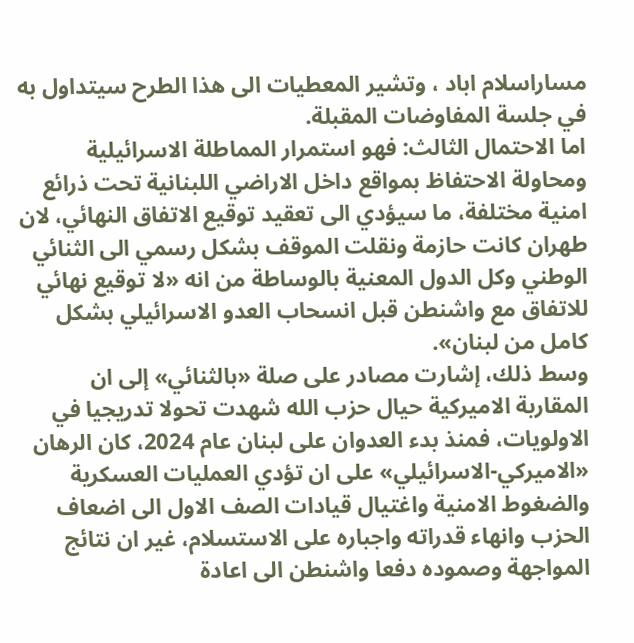مساراسلام اباد ، وتشير المعطيات الى هذا الطرح سيتداول به  في جلسة المفاوضات المقبلة.
اما الاحتمال الثالث: فهو استمرار المماطلة الاسرائيلية ومحاولة الاحتفاظ بمواقع داخل الاراضي اللبنانية تحت ذرائع امنية مختلفة، ما سيؤدي الى تعقيد توقيع الاتفاق النهائي، لان طهران كانت حازمة ونقلت الموقف بشكل رسمي الى الثنائي الوطني وكل الدول المعنية بالوساطة من انه «لا توقيع نهائي للاتفاق مع واشنطن قبل انسحاب العدو الاسرائيلي بشكل كامل من لبنان».
وسط ذلك، إشارت مصادر على صلة «بالثنائي» إلى ان المقاربة الاميركية حيال حزب الله شهدت تحولا تدريجيا في الاولويات، فمنذ بدء العدوان على لبنان عام 2024، كان الرهان «الاميركي-الاسرائيلي» على ان تؤدي العمليات العسكرية والضغوط الامنية واغتيال قيادات الصف الاول الى اضعاف الحزب وانهاء قدراته واجباره على الاستسلام، غير ان نتائج المواجهة وصموده دفعا واشنطن الى اعادة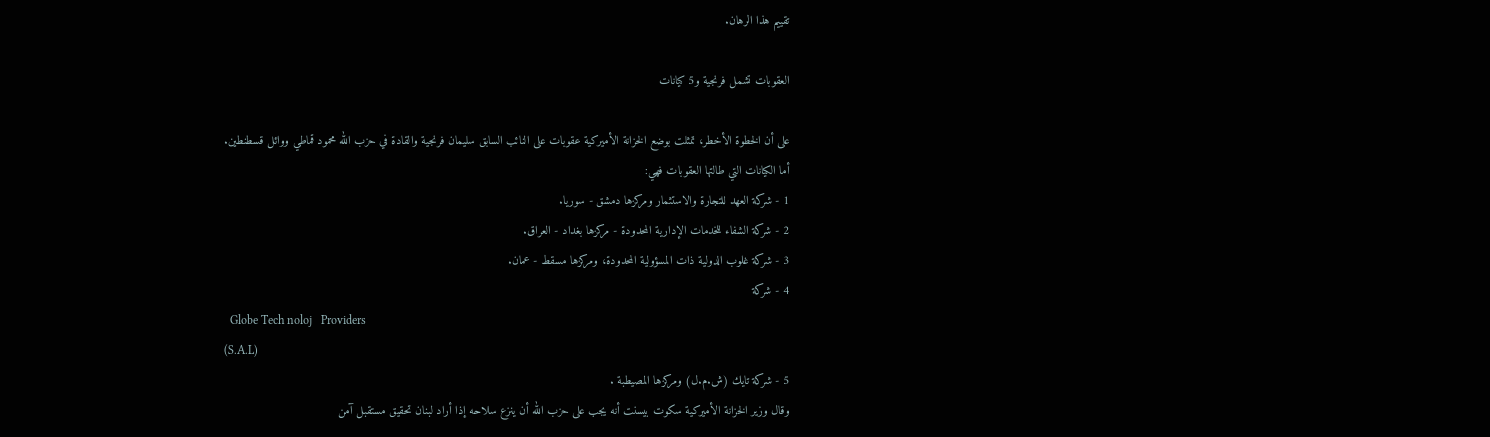تقييم هذا الرهان.

العقوبات تشمل فرنجية و5 كيانات

على أن الخطوة الأخطر، تمثلت بوضع الخزانة الأميركية عقوبات على النائب السابق سليمان فرنجية والقادة في حزب الله محمود قماطي ووائل قسطنطين.
أما الكيانات التي طالتها العقوبات فهي:
1 - شركة العهد للتجارة والاستثمار ومركزها دمشق - سوريا.
2 - شركة الشفاء للخدمات الإدارية المحدودة - مركزها بغداد - العراق.
3 - شركة غلوب الدولية ذات المسؤولية المحدودة، ومركزها مسقط - عمان.
4 - شركة
  Globe Tech noloj   Providers
(S.A.L)
5 - شركة تايك (ش.م.ل) ومركزها المصيطبة .
وقال وزير الخزانة الأميركية سكوت بيسنت أنه يجب على حزب الله أن ينزع سلاحه إذا أراد لبنان تحقيق مستقبل آمن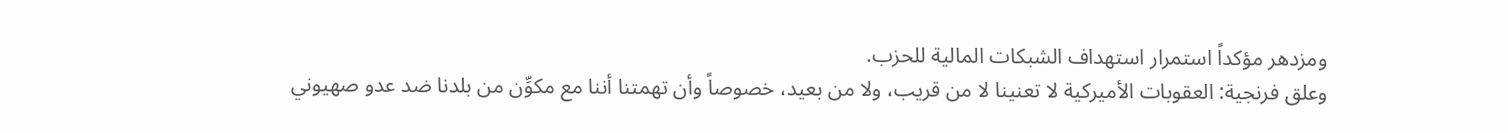ومزدهر مؤكداً استمرار استهداف الشبكات المالية للحزب.
وعلق فرنجية: العقوبات الأميركية لا تعنينا لا من قريب، ولا من بعيد، خصوصاً وأن تهمتنا أننا مع مكوِّن من بلدنا ضد عدو صهيوني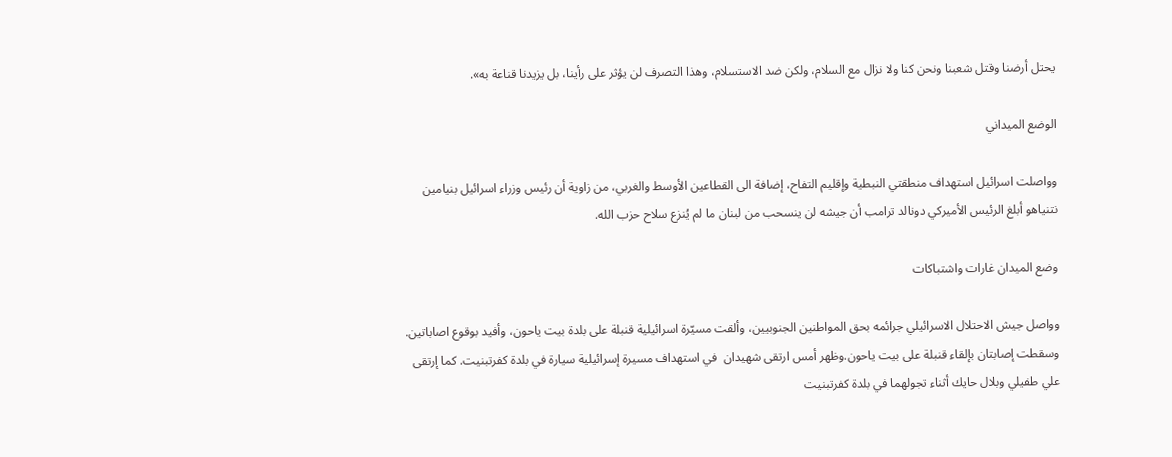يحتل أرضنا وقتل شعبنا ونحن كنا ولا نزال مع السلام، ولكن ضد الاستسلام، وهذا التصرف لن يؤثر على رأينا، بل يزيدنا قناعة به».

الوضع الميداني

وواصلت اسرائيل استهداف منطقتي النبطية وإقليم التفاح، إضافة الى القطاعين الأوسط والغربي، من زاوية أن رئيس وزراء اسرائيل بنيامين نتنياهو أبلغ الرئيس الأميركي دونالد ترامب أن جيشه لن ينسحب من لبنان ما لم يُنزع سلاح حزب الله.

وضع الميدان غارات واشتباكات

وواصل جيش الاحتلال الاسرائيلي جرائمه بحق المواطنين الجنوبيين، وألقت مسيّرة اسرائيلية قنبلة على بلدة بيت ياحون، وأفيد بوقوع اصاباتين.  وسقطت إصابتان بإلقاء قنبلة على بيت ياحون.وظهر أمس ارتقى شهيدان  في استهداف مسيرة إسرائيلية سيارة في بلدة كفرتبنيت. كما إرتقى علي طفيلي وبلال حايك أثناء تجولهما في بلدة كفرتبنيت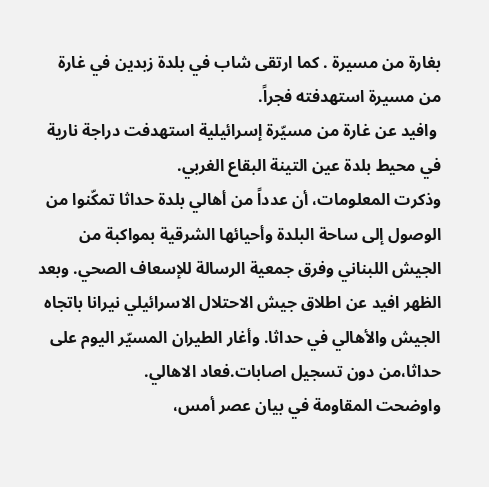بغارة من مسيرة . كما ارتقى شاب في بلدة زبدين في غارة من مسيرة استهدفته فجراً.
 وافيد عن غارة من مسيّرة إسرائيلية استهدفت دراجة نارية في محيط بلدة عين التينة البقاع الغربي.
وذكرت المعلومات، أن عدداً من أهالي بلدة حداثا تمكّنوا من الوصول إلى ساحة البلدة وأحيائها الشرقية بمواكبة من الجيش اللبناني وفرق جمعية الرسالة للإسعاف الصحي. وبعد الظهر افيد عن اطلاق جيش الاحتلال الاسرائيلي نيرانا باتجاه الجيش والأهالي في حداثا. وأغار الطيران المسيّر اليوم على حداثا،من دون تسجيل اصابات.فعاد الاهالي.
واوضحت المقاومة في بيان عصر أمس،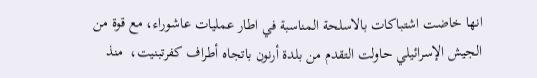انها خاضت اشتباكات بالاسلحة المناسبة في اطار عمليات عاشوراء، مع قوة من الجيش الإسرائيلي حاولت التقدم من بلدة أرنون باتجاه أطراف كفرتبنيت،  منذ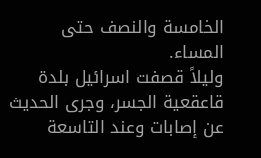الخامسة والنصف حتى المساء.
وليلاً قصفت اسرائيل بلدة قاعقعية الجسر، وجرى الحديث عن إصابات وعند التاسعة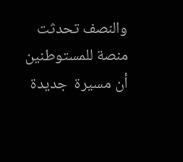والنصف تحدثت منصة للمستوطنين أن مسيرة  جديدة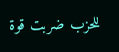للحزب ضربت قوة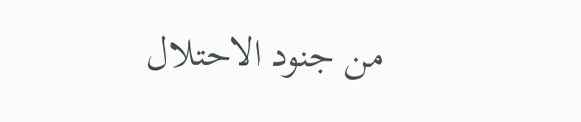من جنود الاحتلال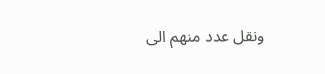ونقل عدد منهم الى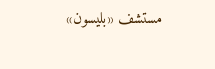مستشف «بليسون»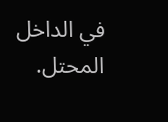في الداخل المحتل.